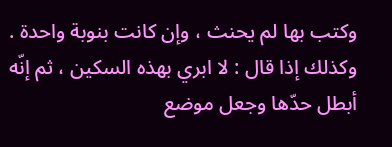وكتب بها لم يحنث ، وإن كانت بنوبة واحدة .
وكذلك إذا قال : لا ابري بهذه السكين ، ثم إنّه أبطل حدّها وجعل موضع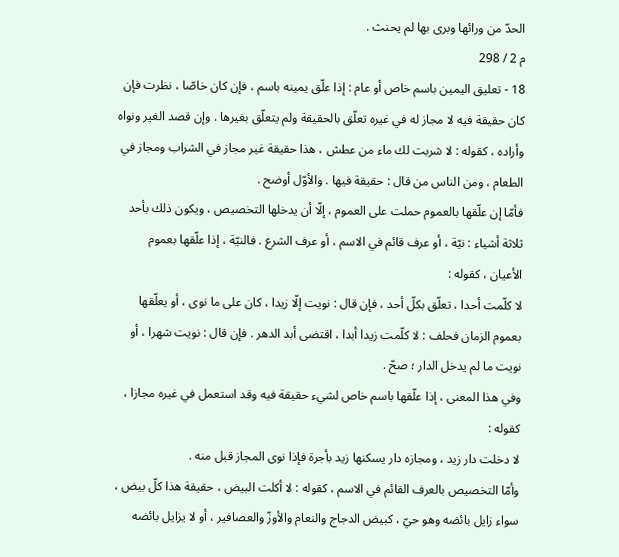الحدّ من ورائها وبرى بها لم يحنث .
م 2 / 298
18 - تعليق اليمين باسم خاص أو عام : إذا علّق يمينه باسم ، فإن كان خاصّا ، نظرت فإن كان حقيقة فيه لا مجاز له في غيره تعلّق بالحقيقة ولم يتعلّق بغيرها . وإن قصد الغير ونواه وأراده ، كقوله : لا شربت لك ماء من عطش ، هذا حقيقة غير مجاز في الشراب ومجاز في الطعام ، ومن الناس من قال : حقيقة فيها . والأوّل أوضح .
فأمّا إن علّقها بالعموم حملت على العموم ، إلّا أن يدخلها التخصيص ، ويكون ذلك بأحد ثلاثة أشياء : نيّة ، أو عرف قائم في الاسم ، أو عرف الشرع . فالنيّة ، إذا علّقها بعموم الأعيان ، كقوله :
لا كلّمت أحدا ، تعلّق بكلّ أحد ، فإن قال : نويت إلّا زيدا ، كان على ما نوى ، أو يعلّقها بعموم الزمان فحلف : لا كلّمت زيدا أبدا ، اقتضى أبد الدهر . فإن قال : نويت شهرا ، أو نويت ما لم يدخل الدار ؛ صحّ .
وفي هذا المعنى ، إذا علّقها باسم خاص لشيء حقيقة فيه وقد استعمل في غيره مجازا ، كقوله :
لا دخلت دار زيد ، ومجازه دار يسكنها زيد بأجرة فإذا نوى المجاز قبل منه .
وأمّا التخصيص بالعرف القائم في الاسم ، كقوله : لا أكلت البيض ، حقيقة هذا كلّ بيض ، سواء زايل بائضه وهو حيّ ، كبيض الدجاج والنعام والأوزّ والعصافير ، أو لا يزايل بائضه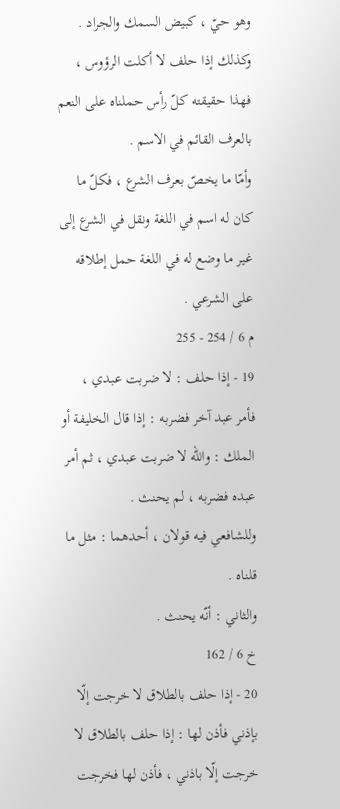وهو حيّ ، كبيض السمك والجراد . وكذلك إذا حلف لا أكلت الرؤوس ، فهذا حقيقته كلّ رأس حملناه على النعم بالعرف القائم في الاسم .
وأمّا ما يخصّ بعرف الشرع ، فكلّ ما كان له اسم في اللغة ونقل في الشرع إلى غير ما وضع له في اللغة حمل إطلاقه على الشرعي .
م 6 / 254 - 255
19 - إذا حلف : لا ضربت عبدي ، فأمر عبد آخر فضربه : إذا قال الخليفة أو الملك : واللّه لا ضربت عبدي ، ثم أمر عبده فضربه ، لم يحنث .
وللشافعي فيه قولان ، أحدهما : مثل ما قلناه .
والثاني : أنّه يحنث .
خ 6 / 162
20 - إذا حلف بالطلاق لا خرجت إلّا بإذني فأذن لها : إذا حلف بالطلاق لا خرجت إلّا باذني ، فأذن لها فخرجت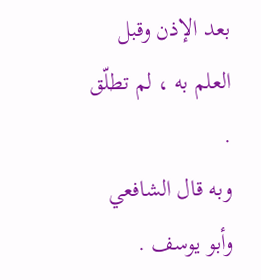بعد الإذن وقبل العلم به ، لم تطلّق .
وبه قال الشافعي وأبو يوسف .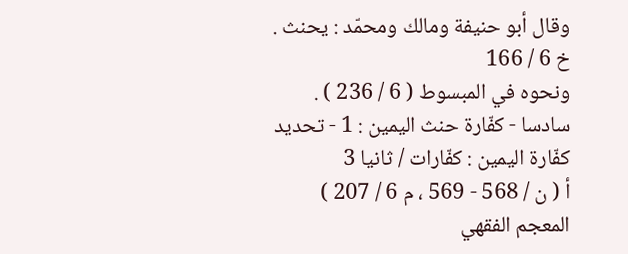وقال أبو حنيفة ومالك ومحمّد : يحنث .
خ 6 / 166
ونحوه في المبسوط ( 6 / 236 ) .
سادسا - كفّارة حنث اليمين : 1 - تحديد كفّارة اليمين : كفّارات / ثانيا 3
أ ( ن / 568 - 569 ، م 6 / 207 )
المعجم الفقهي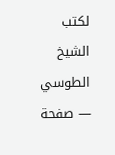لكتب الشيخ الطوسي — صفحة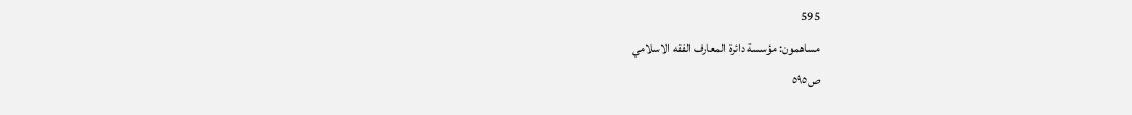595
مساهمون: مؤسسة دائرة المعارف الفقه الاسلامي
ص٥٩٥